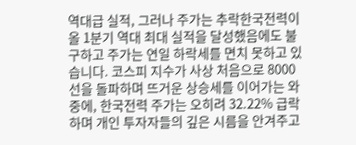역대급 실적, 그러나 주가는 추락한국전력이 올 1분기 역대 최대 실적을 달성했음에도 불구하고 주가는 연일 하락세를 면치 못하고 있습니다. 코스피 지수가 사상 처음으로 8000선을 돌파하며 뜨거운 상승세를 이어가는 와중에, 한국전력 주가는 오히려 32.22% 급락하며 개인 투자자들의 깊은 시름을 안겨주고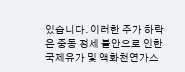있습니다. 이러한 주가 하락은 중동 정세 불안으로 인한 국제유가 및 액화천연가스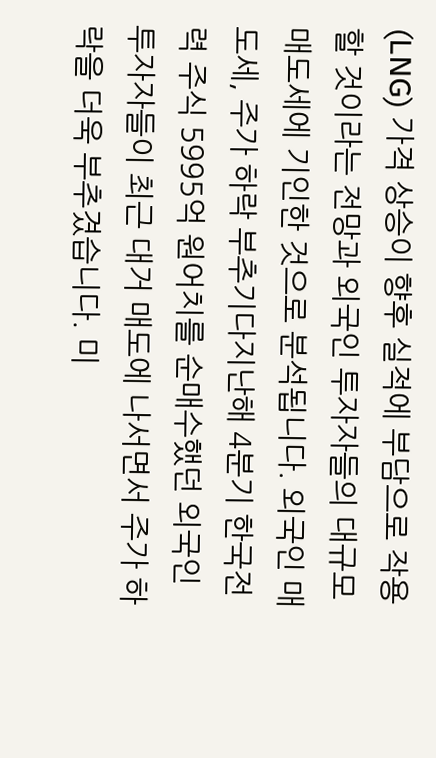(LNG) 가격 상승이 향후 실적에 부담으로 작용할 것이라는 전망과 외국인 투자자들의 대규모 매도세에 기인한 것으로 분석됩니다. 외국인 매도세, 주가 하락 부추기다지난해 4분기 한국전력 주식 5995억 원어치를 순매수했던 외국인 투자자들이 최근 대거 매도에 나서면서 주가 하락을 더욱 부추겼습니다. 미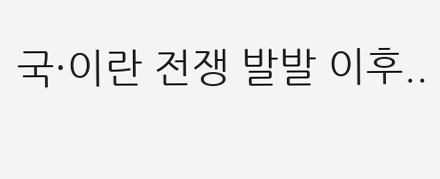국·이란 전쟁 발발 이후..